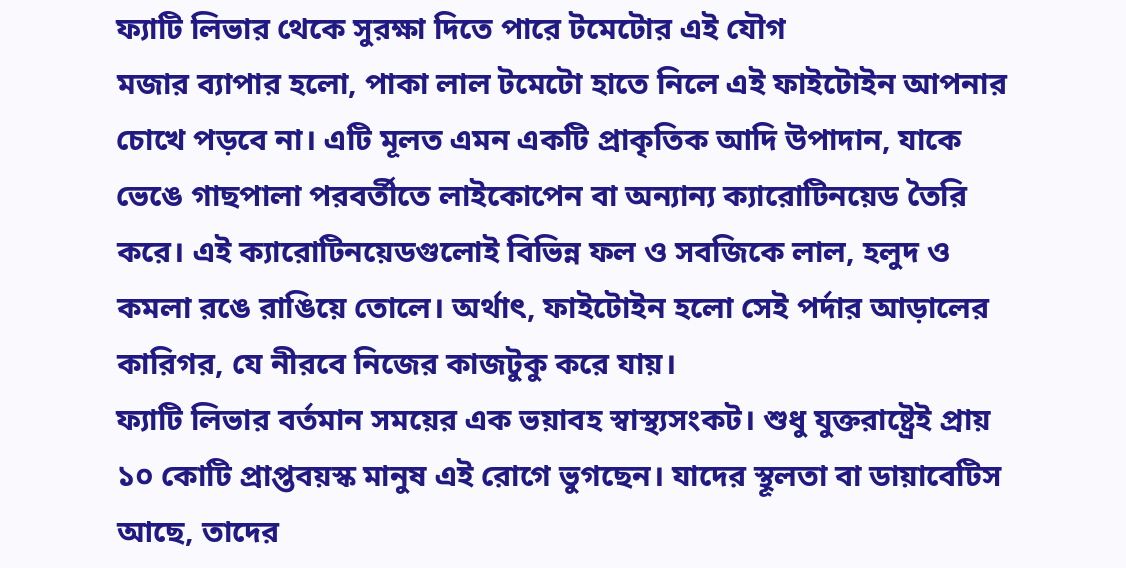ফ্যাটি লিভার থেকে সুরক্ষা দিতে পারে টমেটোর এই যৌগ
মজার ব্যাপার হলো, পাকা লাল টমেটো হাতে নিলে এই ফাইটোইন আপনার চোখে পড়বে না। এটি মূলত এমন একটি প্রাকৃতিক আদি উপাদান, যাকে ভেঙে গাছপালা পরবর্তীতে লাইকোপেন বা অন্যান্য ক্যারোটিনয়েড তৈরি করে। এই ক্যারোটিনয়েডগুলোই বিভিন্ন ফল ও সবজিকে লাল, হলুদ ও কমলা রঙে রাঙিয়ে তোলে। অর্থাৎ, ফাইটোইন হলো সেই পর্দার আড়ালের কারিগর, যে নীরবে নিজের কাজটুকু করে যায়।
ফ্যাটি লিভার বর্তমান সময়ের এক ভয়াবহ স্বাস্থ্যসংকট। শুধু যুক্তরাষ্ট্রেই প্রায় ১০ কোটি প্রাপ্তবয়স্ক মানুষ এই রোগে ভুগছেন। যাদের স্থূলতা বা ডায়াবেটিস আছে, তাদের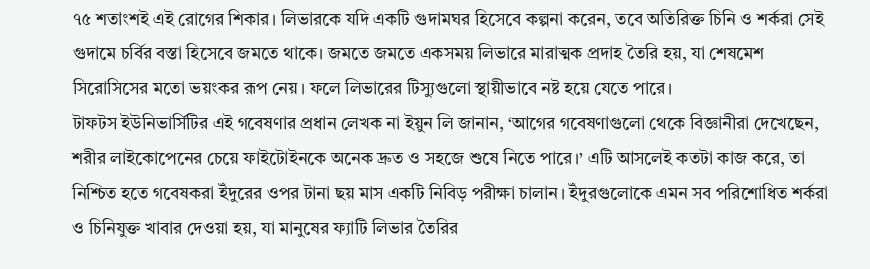৭৫ শতাংশই এই রোগের শিকার। লিভারকে যদি একটি গুদামঘর হিসেবে কল্পনা করেন, তবে অতিরিক্ত চিনি ও শর্করা সেই গুদামে চর্বির বস্তা হিসেবে জমতে থাকে। জমতে জমতে একসময় লিভারে মারাত্মক প্রদাহ তৈরি হয়, যা শেষমেশ সিরোসিসের মতো ভয়ংকর রূপ নেয়। ফলে লিভারের টিস্যুগুলো স্থায়ীভাবে নষ্ট হয়ে যেতে পারে।
টাফটস ইউনিভার্সিটির এই গবেষণার প্রধান লেখক না ইয়ুন লি জানান, ‘আগের গবেষণাগুলো থেকে বিজ্ঞানীরা দেখেছেন, শরীর লাইকোপেনের চেয়ে ফাইটোইনকে অনেক দ্রুত ও সহজে শুষে নিতে পারে।’ এটি আসলেই কতটা কাজ করে, তা নিশ্চিত হতে গবেষকরা ইঁদুরের ওপর টানা ছয় মাস একটি নিবিড় পরীক্ষা চালান। ইঁদুরগুলোকে এমন সব পরিশোধিত শর্করা ও চিনিযুক্ত খাবার দেওয়া হয়, যা মানুষের ফ্যাটি লিভার তৈরির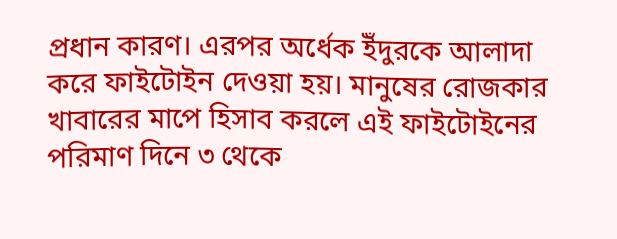প্রধান কারণ। এরপর অর্ধেক ইঁদুরকে আলাদা করে ফাইটোইন দেওয়া হয়। মানুষের রোজকার খাবারের মাপে হিসাব করলে এই ফাইটোইনের পরিমাণ দিনে ৩ থেকে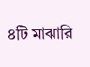৪টি মাঝারি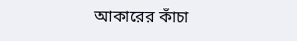আকারের কাঁচা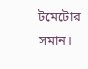টমেটোর সমান।